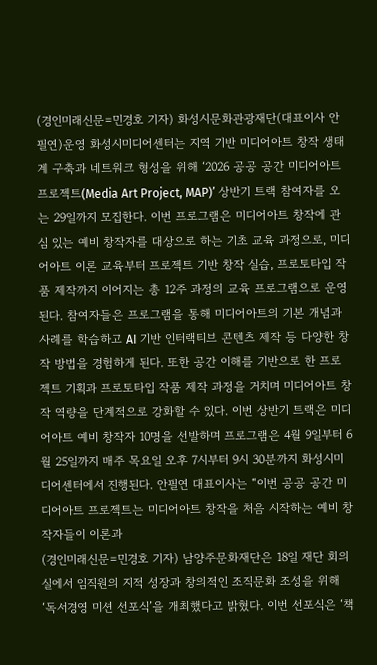(경인미래신문=민경호 기자) 화성시문화관광재단(대표이사 안필연)운영 화성시미디어센터는 지역 기반 미디어아트 창작 생태계 구축과 네트워크 형성을 위해 ‘2026 공공 공간 미디어아트 프로젝트(Media Art Project, MAP)’ 상반기 트랙 참여자를 오는 29일까지 모집한다. 이번 프로그램은 미디어아트 창작에 관심 있는 예비 창작자를 대상으로 하는 기초 교육 과정으로, 미디어아트 이론 교육부터 프로젝트 기반 창작 실습, 프로토타입 작품 제작까지 이어지는 총 12주 과정의 교육 프로그램으로 운영된다. 참여자들은 프로그램을 통해 미디어아트의 기본 개념과 사례를 학습하고 AI 기반 인터랙티브 콘텐츠 제작 등 다양한 창작 방법을 경험하게 된다. 또한 공간 이해를 기반으로 한 프로젝트 기획과 프로토타입 작품 제작 과정을 거치며 미디어아트 창작 역량을 단계적으로 강화할 수 있다. 이번 상반기 트랙은 미디어아트 예비 창작자 10명을 선발하며 프로그램은 4월 9일부터 6월 25일까지 매주 목요일 오후 7시부터 9시 30분까지 화성시미디어센터에서 진행된다. 안필연 대표이사는 “이번 공공 공간 미디어아트 프로젝트는 미디어아트 창작을 처음 시작하는 예비 창작자들이 이론과
(경인미래신문=민경호 기자) 남양주문화재단은 18일 재단 회의실에서 임직원의 지적 성장과 창의적인 조직문화 조성을 위해 ‘독서경영 미션 선포식’을 개최했다고 밝혔다. 이번 선포식은 ‘책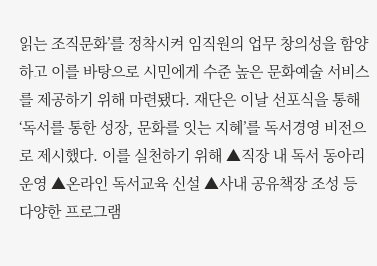읽는 조직문화’를 정착시켜 임직원의 업무 창의성을 함양하고 이를 바탕으로 시민에게 수준 높은 문화예술 서비스를 제공하기 위해 마련됐다. 재단은 이날 선포식을 통해 ‘독서를 통한 성장, 문화를 잇는 지혜’를 독서경영 비전으로 제시했다. 이를 실천하기 위해 ▲직장 내 독서 동아리 운영 ▲온라인 독서교육 신설 ▲사내 공유책장 조성 등 다양한 프로그램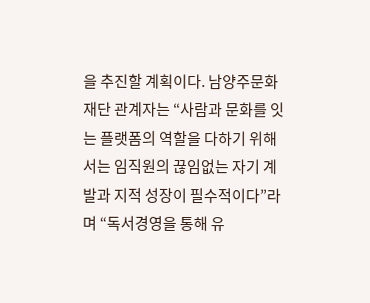을 추진할 계획이다. 남양주문화재단 관계자는 “사람과 문화를 잇는 플랫폼의 역할을 다하기 위해서는 임직원의 끊임없는 자기 계발과 지적 성장이 필수적이다”라며 “독서경영을 통해 유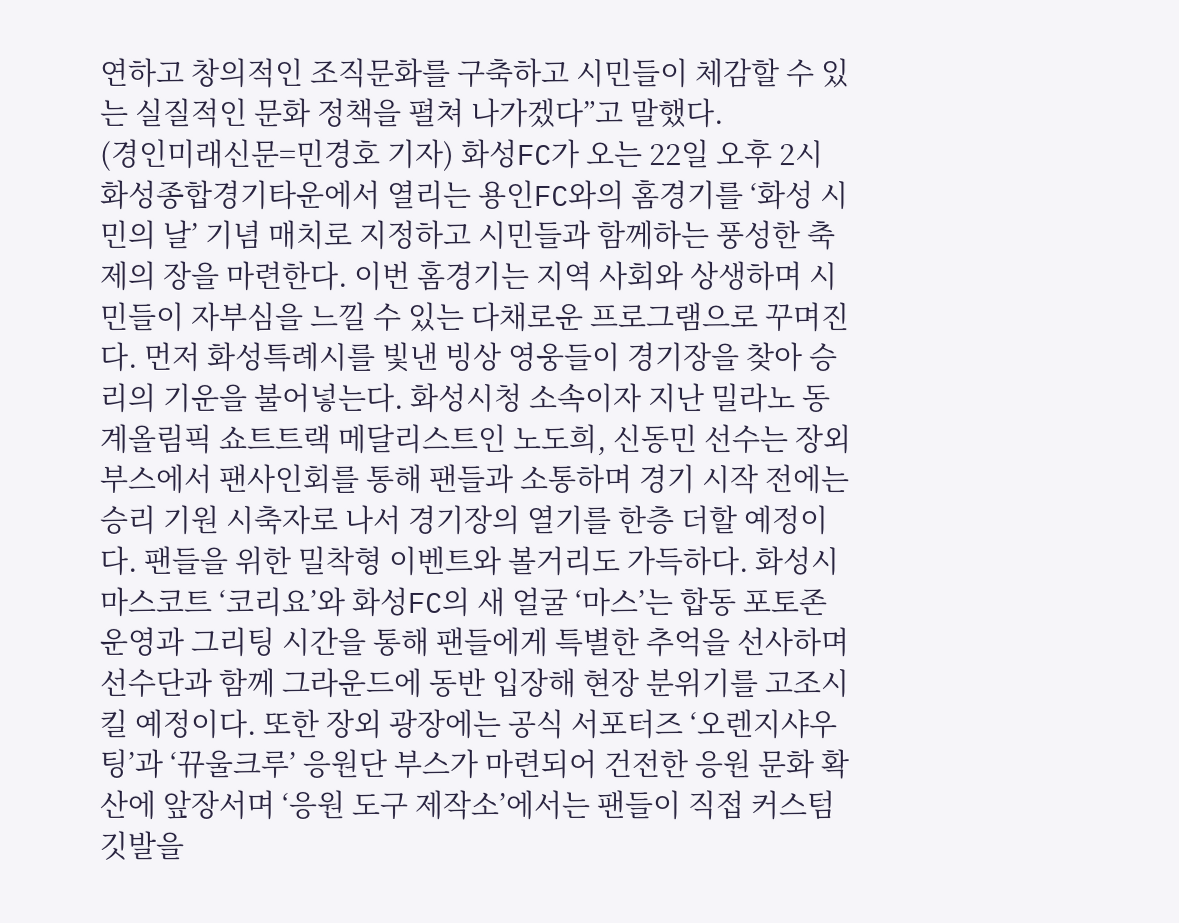연하고 창의적인 조직문화를 구축하고 시민들이 체감할 수 있는 실질적인 문화 정책을 펼쳐 나가겠다”고 말했다.
(경인미래신문=민경호 기자) 화성FC가 오는 22일 오후 2시 화성종합경기타운에서 열리는 용인FC와의 홈경기를 ‘화성 시민의 날’ 기념 매치로 지정하고 시민들과 함께하는 풍성한 축제의 장을 마련한다. 이번 홈경기는 지역 사회와 상생하며 시민들이 자부심을 느낄 수 있는 다채로운 프로그램으로 꾸며진다. 먼저 화성특례시를 빛낸 빙상 영웅들이 경기장을 찾아 승리의 기운을 불어넣는다. 화성시청 소속이자 지난 밀라노 동계올림픽 쇼트트랙 메달리스트인 노도희, 신동민 선수는 장외 부스에서 팬사인회를 통해 팬들과 소통하며 경기 시작 전에는 승리 기원 시축자로 나서 경기장의 열기를 한층 더할 예정이다. 팬들을 위한 밀착형 이벤트와 볼거리도 가득하다. 화성시 마스코트 ‘코리요’와 화성FC의 새 얼굴 ‘마스’는 합동 포토존 운영과 그리팅 시간을 통해 팬들에게 특별한 추억을 선사하며 선수단과 함께 그라운드에 동반 입장해 현장 분위기를 고조시킬 예정이다. 또한 장외 광장에는 공식 서포터즈 ‘오렌지샤우팅’과 ‘뀨울크루’ 응원단 부스가 마련되어 건전한 응원 문화 확산에 앞장서며 ‘응원 도구 제작소’에서는 팬들이 직접 커스텀 깃발을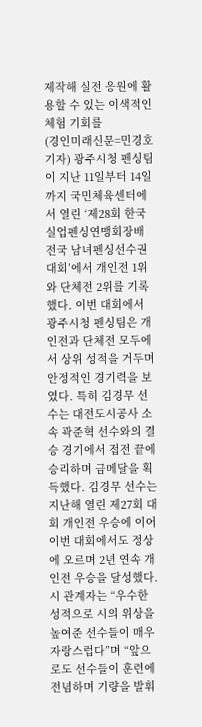제작해 실전 응원에 활용할 수 있는 이색적인 체험 기회를
(경인미래신문=민경호 기자) 광주시청 펜싱팀이 지난 11일부터 14일까지 국민체육센터에서 열린 ‘제28회 한국실업펜싱연맹회장배 전국 남녀펜싱선수권대회’에서 개인전 1위와 단체전 2위를 기록했다. 이번 대회에서 광주시청 펜싱팀은 개인전과 단체전 모두에서 상위 성적을 거두며 안정적인 경기력을 보였다. 특히 김경무 선수는 대전도시공사 소속 곽준혁 선수와의 결승 경기에서 접전 끝에 승리하며 금메달을 획득했다. 김경무 선수는 지난해 열린 제27회 대회 개인전 우승에 이어 이번 대회에서도 정상에 오르며 2년 연속 개인전 우승을 달성했다. 시 관계자는 “우수한 성적으로 시의 위상을 높여준 선수들이 매우 자랑스럽다”며 “앞으로도 선수들이 훈련에 전념하며 기량을 발휘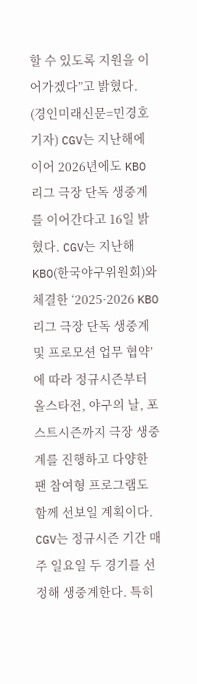할 수 있도록 지원을 이어가겠다”고 밝혔다.
(경인미래신문=민경호 기자) CGV는 지난해에 이어 2026년에도 KBO 리그 극장 단독 생중계를 이어간다고 16일 밝혔다. CGV는 지난해 KBO(한국야구위원회)와 체결한 ‘2025·2026 KBO 리그 극장 단독 생중계 및 프로모션 업무 협약’에 따라 정규시즌부터 올스타전, 야구의 날, 포스트시즌까지 극장 생중계를 진행하고 다양한 팬 참여형 프로그램도 함께 선보일 계획이다. CGV는 정규시즌 기간 매주 일요일 두 경기를 선정해 생중계한다. 특히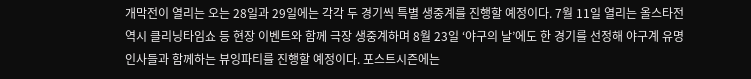개막전이 열리는 오는 28일과 29일에는 각각 두 경기씩 특별 생중계를 진행할 예정이다. 7월 11일 열리는 올스타전 역시 클리닝타임쇼 등 현장 이벤트와 함께 극장 생중계하며 8월 23일 ‘야구의 날’에도 한 경기를 선정해 야구계 유명인사들과 함께하는 뷰잉파티를 진행할 예정이다. 포스트시즌에는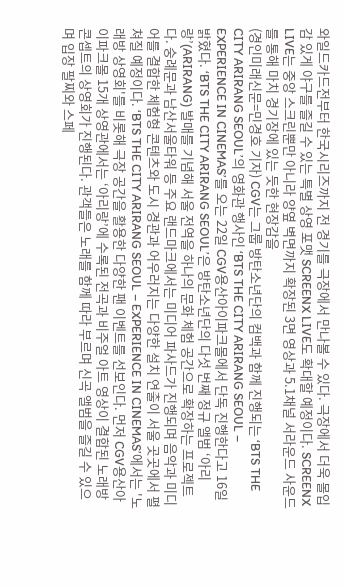와일드카드전부터 한국시리즈까지 전 경기를 극장에서 만나볼 수 있다. 극장에서 더욱 몰입감 있게 야구를 즐길 수 있는 특별 상영 포맷 SCREENX LIVE도 확대할 예정이다. SCREENX LIVE는 중앙 스크린뿐만 아니라 양옆 벽면까지 확장된 3면 영상과 5.1채널 서라운드 사운드를 통해 마치 경기장에 있는 듯한 현장감을
(경인미래신문=민경호 기자) CGV는 그룹 방탄소년단의 컴백과 함께 진행되는 ‘BTS THE CITY ARIRANG SEOUL’의 영화관 행사인 ‘BTS THE CITY ARIRANG SEOUL – EXPERIENCE IN CINEMAS’를 오는 22일 CGV용산아이파크몰에서 단독 진행한다고 16일 밝혔다. ‘BTS THE CITY ARIRANG SEOUL’은 방탄소년단의 다섯 번째 정규 앨범 ‘아리랑’(ARIRANG) 발매를 기념해 서울 전역을 하나의 문화 체험 공간으로 확장하는 프로젝트다. 숭례문과 남산서울타워 등 주요 랜드마크에서는 미디어 파사드가 진행되며 음악과 미디어를 결합한 체험형 콘텐츠와 도시 경관과 어우러지는 다양한 설치 연출이 서울 곳곳에서 펼쳐질 예정이다. ‘BTS THE CITY ARIRANG SEOUL – EXPERIENCE IN CINEMAS’에서는 '노래방 상영회'를 비롯해 극장 공간을 활용한 다양한 팬 이벤트를 선보인다. 먼저 CGV용산아이파크몰 15개 상영관에서는 ‘아리랑’에 수록된 전곡과 비주얼 아트 영상이 결합된 노래방 콘셉트의 상영회가 진행된다. 관객들은 노래를 함께 따라 부르며 신곡 앨범을 즐길 수 있으며 입장 팔찌와 스페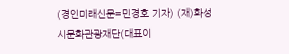(경인미래신문=민경호 기자) (재)화성시문화관광재단(대표이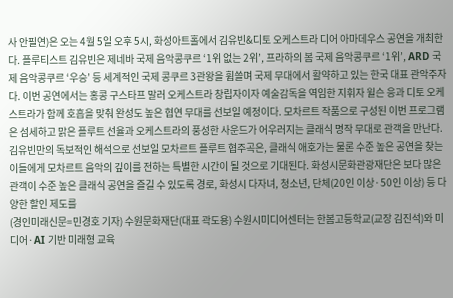사 안필연)은 오는 4월 5일 오후 5시, 화성아트홀에서 김유빈&디토 오케스트라 디어 아마데우스 공연을 개최한다. 플루티스트 김유빈은 제네바 국제 음악콩쿠르 ‘1위 없는 2위’, 프라하의 봄 국제 음악콩쿠르 ‘1위’, ARD 국제 음악콩쿠르 ‘우승’ 등 세계적인 국제 콩쿠르 3관왕을 휩쓸며 국제 무대에서 활약하고 있는 한국 대표 관악주자다. 이번 공연에서는 홍콩 구스타프 말러 오케스트라 창립자이자 예술감독을 역임한 지휘자 윌슨 응과 디토 오케스트라가 함께 호흡을 맞춰 완성도 높은 협연 무대를 선보일 예정이다. 모차르트 작품으로 구성된 이번 프로그램은 섬세하고 맑은 플루트 선율과 오케스트라의 풍성한 사운드가 어우러지는 클래식 명작 무대로 관객을 만난다. 김유빈만의 독보적인 해석으로 선보일 모차르트 플루트 협주곡은, 클래식 애호가는 물론 수준 높은 공연을 찾는 이들에게 모차르트 음악의 깊이를 전하는 특별한 시간이 될 것으로 기대된다. 화성시문화관광재단은 보다 많은 관객이 수준 높은 클래식 공연을 즐길 수 있도록 경로, 화성시 다자녀, 청소년, 단체(20인 이상·50인 이상) 등 다양한 할인 제도를
(경인미래신문=민경호 기자) 수원문화재단(대표 곽도용) 수원시미디어센터는 한봄고등학교(교장 김진석)와 미디어·AI 기반 미래형 교육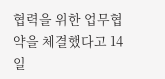협력을 위한 업무협약을 체결했다고 14일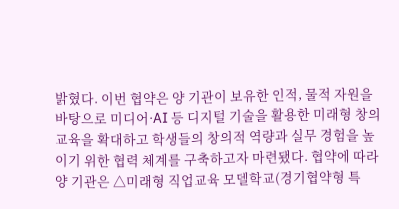밝혔다. 이번 협약은 양 기관이 보유한 인적, 물적 자원을 바탕으로 미디어·AI 등 디지털 기술을 활용한 미래형 창의 교육을 확대하고 학생들의 창의적 역량과 실무 경험을 높이기 위한 협력 체계를 구축하고자 마련됐다. 협약에 따라 양 기관은 △미래형 직업교육 모델학교(경기협약형 특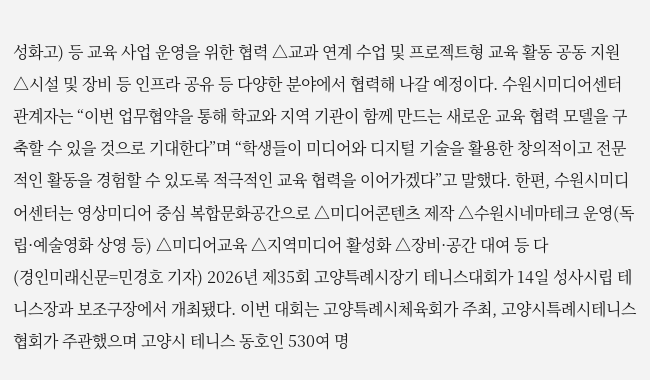성화고) 등 교육 사업 운영을 위한 협력 △교과 연계 수업 및 프로젝트형 교육 활동 공동 지원 △시설 및 장비 등 인프라 공유 등 다양한 분야에서 협력해 나갈 예정이다. 수원시미디어센터 관계자는 “이번 업무협약을 통해 학교와 지역 기관이 함께 만드는 새로운 교육 협력 모델을 구축할 수 있을 것으로 기대한다”며 “학생들이 미디어와 디지털 기술을 활용한 창의적이고 전문적인 활동을 경험할 수 있도록 적극적인 교육 협력을 이어가겠다”고 말했다. 한편, 수원시미디어센터는 영상미디어 중심 복합문화공간으로 △미디어콘텐츠 제작 △수원시네마테크 운영(독립·예술영화 상영 등) △미디어교육 △지역미디어 활성화 △장비·공간 대여 등 다
(경인미래신문=민경호 기자) 2026년 제35회 고양특례시장기 테니스대회가 14일 성사시립 테니스장과 보조구장에서 개최됐다. 이번 대회는 고양특례시체육회가 주최, 고양시특례시테니스협회가 주관했으며 고양시 테니스 동호인 530여 명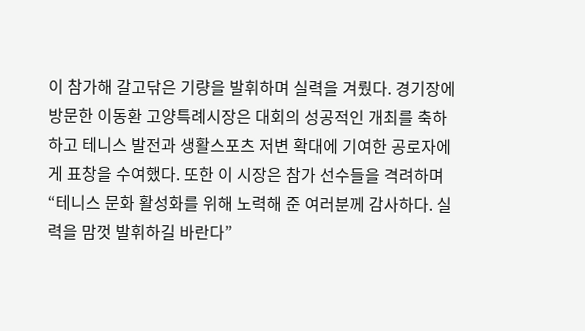이 참가해 갈고닦은 기량을 발휘하며 실력을 겨뤘다. 경기장에 방문한 이동환 고양특례시장은 대회의 성공적인 개최를 축하하고 테니스 발전과 생활스포츠 저변 확대에 기여한 공로자에게 표창을 수여했다. 또한 이 시장은 참가 선수들을 격려하며 “테니스 문화 활성화를 위해 노력해 준 여러분께 감사하다. 실력을 맘껏 발휘하길 바란다”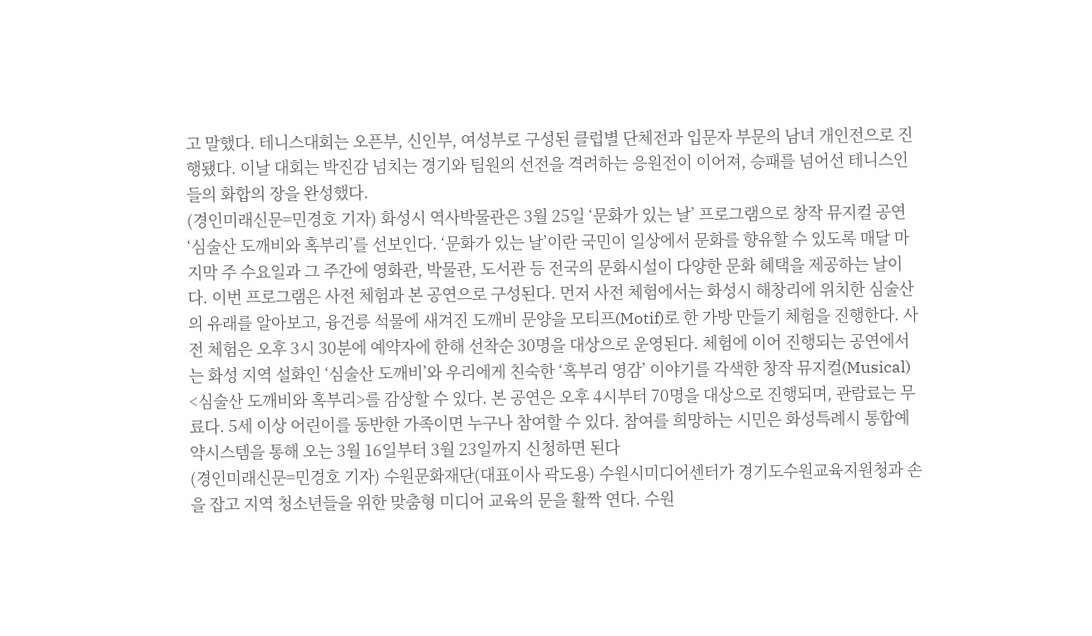고 말했다. 테니스대회는 오픈부, 신인부, 여성부로 구성된 클럽별 단체전과 입문자 부문의 남녀 개인전으로 진행됐다. 이날 대회는 박진감 넘치는 경기와 팀원의 선전을 격려하는 응원전이 이어져, 승패를 넘어선 테니스인들의 화합의 장을 완성했다.
(경인미래신문=민경호 기자) 화성시 역사박물관은 3월 25일 ‘문화가 있는 날’ 프로그램으로 창작 뮤지컬 공연 ‘심술산 도깨비와 혹부리’를 선보인다. ‘문화가 있는 날’이란 국민이 일상에서 문화를 향유할 수 있도록 매달 마지막 주 수요일과 그 주간에 영화관, 박물관, 도서관 등 전국의 문화시설이 다양한 문화 혜택을 제공하는 날이다. 이번 프로그램은 사전 체험과 본 공연으로 구성된다. 먼저 사전 체험에서는 화성시 해창리에 위치한 심술산의 유래를 알아보고, 융건릉 석물에 새겨진 도깨비 문양을 모티프(Motif)로 한 가방 만들기 체험을 진행한다. 사전 체험은 오후 3시 30분에 예약자에 한해 선착순 30명을 대상으로 운영된다. 체험에 이어 진행되는 공연에서는 화성 지역 설화인 ‘심술산 도깨비’와 우리에게 친숙한 ‘혹부리 영감’ 이야기를 각색한 창작 뮤지컬(Musical) <심술산 도깨비와 혹부리>를 감상할 수 있다. 본 공연은 오후 4시부터 70명을 대상으로 진행되며, 관람료는 무료다. 5세 이상 어린이를 동반한 가족이면 누구나 참여할 수 있다. 참여를 희망하는 시민은 화성특례시 통합예약시스템을 통해 오는 3월 16일부터 3월 23일까지 신청하면 된다
(경인미래신문=민경호 기자) 수원문화재단(대표이사 곽도용) 수원시미디어센터가 경기도수원교육지원청과 손을 잡고 지역 청소년들을 위한 맞춤형 미디어 교육의 문을 활짝 연다. 수원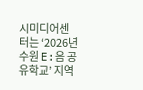시미디어센터는 ‘2026년 수원 E:음 공유학교’ 지역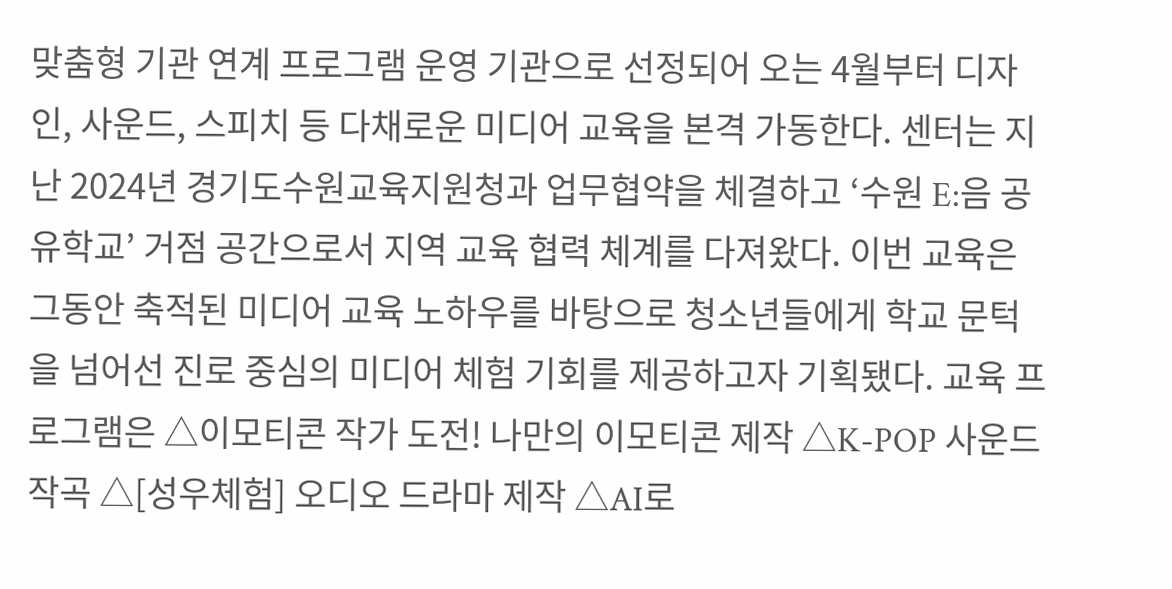맞춤형 기관 연계 프로그램 운영 기관으로 선정되어 오는 4월부터 디자인, 사운드, 스피치 등 다채로운 미디어 교육을 본격 가동한다. 센터는 지난 2024년 경기도수원교육지원청과 업무협약을 체결하고 ‘수원 E:음 공유학교’ 거점 공간으로서 지역 교육 협력 체계를 다져왔다. 이번 교육은 그동안 축적된 미디어 교육 노하우를 바탕으로 청소년들에게 학교 문턱을 넘어선 진로 중심의 미디어 체험 기회를 제공하고자 기획됐다. 교육 프로그램은 △이모티콘 작가 도전! 나만의 이모티콘 제작 △K-POP 사운드 작곡 △[성우체험] 오디오 드라마 제작 △AI로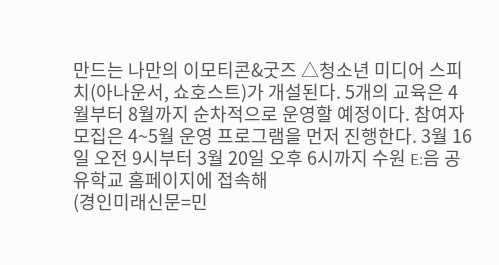만드는 나만의 이모티콘&굿즈 △청소년 미디어 스피치(아나운서, 쇼호스트)가 개설된다. 5개의 교육은 4월부터 8월까지 순차적으로 운영할 예정이다. 참여자 모집은 4~5월 운영 프로그램을 먼저 진행한다. 3월 16일 오전 9시부터 3월 20일 오후 6시까지 수원 E:음 공유학교 홈페이지에 접속해
(경인미래신문=민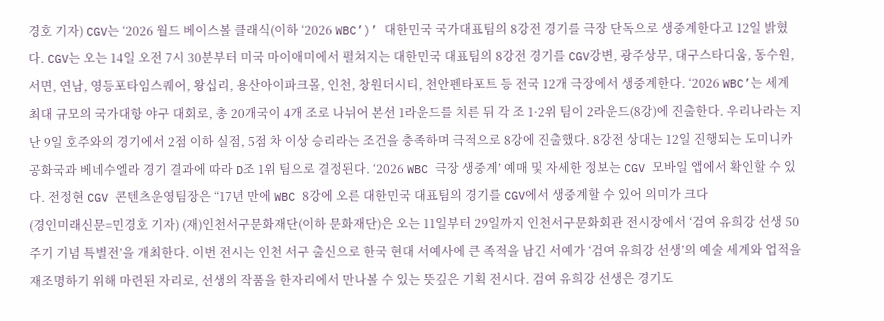경호 기자) CGV는 ‘2026 월드 베이스볼 클래식(이하 ‘2026 WBC’)’ 대한민국 국가대표팀의 8강전 경기를 극장 단독으로 생중계한다고 12일 밝혔다. CGV는 오는 14일 오전 7시 30분부터 미국 마이애미에서 펼쳐지는 대한민국 대표팀의 8강전 경기를 CGV강변, 광주상무, 대구스타디움, 동수원, 서면, 연남, 영등포타임스퀘어, 왕십리, 용산아이파크몰, 인천, 창원더시티, 천안펜타포트 등 전국 12개 극장에서 생중계한다. ‘2026 WBC’는 세계 최대 규모의 국가대항 야구 대회로, 총 20개국이 4개 조로 나뉘어 본선 1라운드를 치른 뒤 각 조 1·2위 팀이 2라운드(8강)에 진출한다. 우리나라는 지난 9일 호주와의 경기에서 2점 이하 실점, 5점 차 이상 승리라는 조건을 충족하며 극적으로 8강에 진출했다. 8강전 상대는 12일 진행되는 도미니카공화국과 베네수엘라 경기 결과에 따라 D조 1위 팀으로 결정된다. ‘2026 WBC 극장 생중계’ 예매 및 자세한 정보는 CGV 모바일 앱에서 확인할 수 있다. 전정현 CGV 콘텐츠운영팀장은 “17년 만에 WBC 8강에 오른 대한민국 대표팀의 경기를 CGV에서 생중계할 수 있어 의미가 크다
(경인미래신문=민경호 기자) (재)인천서구문화재단(이하 문화재단)은 오는 11일부터 29일까지 인천서구문화회관 전시장에서 ‘검여 유희강 선생 50주기 기념 특별전’을 개최한다. 이번 전시는 인천 서구 출신으로 한국 현대 서예사에 큰 족적을 남긴 서예가 ‘검여 유희강 선생’의 예술 세계와 업적을 재조명하기 위해 마련된 자리로, 선생의 작품을 한자리에서 만나볼 수 있는 뜻깊은 기획 전시다. 검여 유희강 선생은 경기도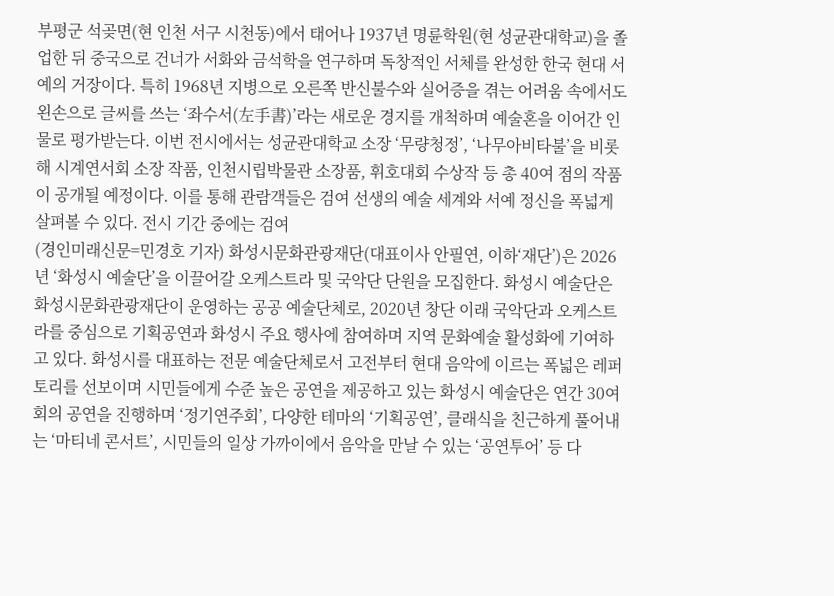부평군 석곶면(현 인천 서구 시천동)에서 태어나 1937년 명륜학원(현 성균관대학교)을 졸업한 뒤 중국으로 건너가 서화와 금석학을 연구하며 독창적인 서체를 완성한 한국 현대 서예의 거장이다. 특히 1968년 지병으로 오른쪽 반신불수와 실어증을 겪는 어려움 속에서도 왼손으로 글씨를 쓰는 ‘좌수서(左手書)’라는 새로운 경지를 개척하며 예술혼을 이어간 인물로 평가받는다. 이번 전시에서는 성균관대학교 소장 ‘무량청정’, ‘나무아비타불’을 비롯해 시계연서회 소장 작품, 인천시립박물관 소장품, 휘호대회 수상작 등 총 40여 점의 작품이 공개될 예정이다. 이를 통해 관람객들은 검여 선생의 예술 세계와 서예 정신을 폭넓게 살펴볼 수 있다. 전시 기간 중에는 검여
(경인미래신문=민경호 기자) 화성시문화관광재단(대표이사 안필연, 이하‘재단’)은 2026년 ‘화성시 예술단’을 이끌어갈 오케스트라 및 국악단 단원을 모집한다. 화성시 예술단은 화성시문화관광재단이 운영하는 공공 예술단체로, 2020년 창단 이래 국악단과 오케스트라를 중심으로 기획공연과 화성시 주요 행사에 참여하며 지역 문화예술 활성화에 기여하고 있다. 화성시를 대표하는 전문 예술단체로서 고전부터 현대 음악에 이르는 폭넓은 레퍼토리를 선보이며 시민들에게 수준 높은 공연을 제공하고 있는 화성시 예술단은 연간 30여 회의 공연을 진행하며 ‘정기연주회’, 다양한 테마의 ‘기획공연’, 클래식을 친근하게 풀어내는 ‘마티네 콘서트’, 시민들의 일상 가까이에서 음악을 만날 수 있는 ‘공연투어’ 등 다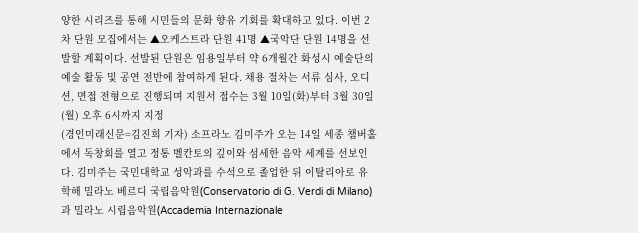양한 시리즈를 통해 시민들의 문화 향유 기회를 확대하고 있다. 이번 2차 단원 모집에서는 ▲오케스트라 단원 41명 ▲국악단 단원 14명을 선발할 계획이다. 선발된 단원은 임용일부터 약 6개월간 화성시 예술단의 예술 활동 및 공연 전반에 참여하게 된다. 채용 절차는 서류 심사, 오디션, 면접 전형으로 진행되며 지원서 접수는 3월 10일(화)부터 3월 30일(월) 오후 6시까지 지정
(경인미래신문=김진희 기자) 소프라노 김미주가 오는 14일 세종 챔버홀에서 독창회를 열고 정통 벨칸토의 깊이와 섬세한 음악 세계를 선보인다. 김미주는 국민대학교 성악과를 수석으로 졸업한 뒤 이탈리아로 유학해 밀라노 베르디 국립음악원(Conservatorio di G. Verdi di Milano)과 밀라노 시립음악원(Accademia Internazionale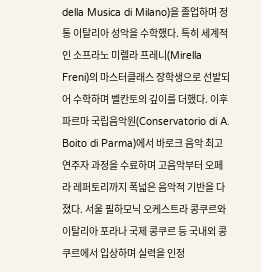della Musica di Milano)을 졸업하며 정통 이탈리아 성악을 수학했다. 특히 세계적인 소프라노 미렐라 프레니(Mirella Freni)의 마스터클래스 장학생으로 선발되어 수학하며 벨칸토의 깊이를 더했다. 이후 파르마 국립음악원(Conservatorio di A. Boito di Parma)에서 바로크 음악 최고연주자 과정을 수료하며 고음악부터 오페라 레퍼토리까지 폭넓은 음악적 기반을 다졌다. 서울 필하모닉 오케스트라 콩쿠르와 이탈리아 포라나 국제 콩쿠르 등 국내외 콩쿠르에서 입상하며 실력을 인정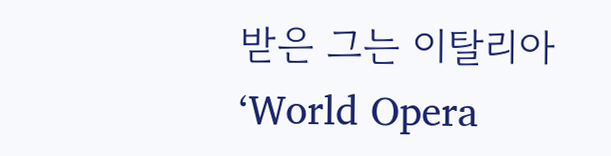받은 그는 이탈리아 ‘World Opera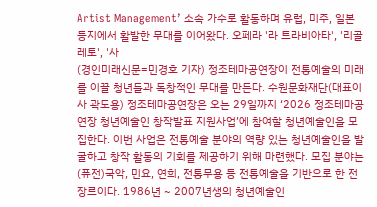Artist Management’ 소속 가수로 활동하며 유럽, 미주, 일본 등지에서 활발한 무대를 이어왔다. 오페라 '라 트라비아타', '리골레토', '사
(경인미래신문=민경호 기자) 정조테마공연장이 전통예술의 미래를 이끌 청년들과 독창적인 무대를 만든다. 수원문화재단(대표이사 곽도용) 정조테마공연장은 오는 29일까지 ‘2026 정조테마공연장 청년예술인 창작발표 지원사업’에 참여할 청년예술인을 모집한다. 이번 사업은 전통예술 분야의 역량 있는 청년예술인을 발굴하고 창작 활동의 기회를 제공하기 위해 마련했다. 모집 분야는 (퓨전)국악, 민요, 연희, 전통무용 등 전통예술을 기반으로 한 전 장르이다. 1986년 ~ 2007년생의 청년예술인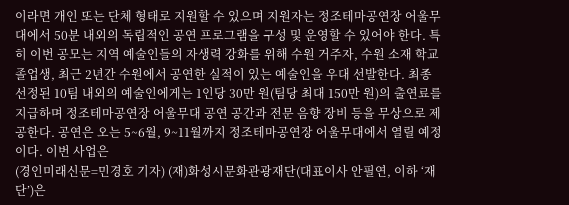이라면 개인 또는 단체 형태로 지원할 수 있으며 지원자는 정조테마공연장 어울무대에서 50분 내외의 독립적인 공연 프로그램을 구성 및 운영할 수 있어야 한다. 특히 이번 공모는 지역 예술인들의 자생력 강화를 위해 수원 거주자, 수원 소재 학교 졸업생, 최근 2년간 수원에서 공연한 실적이 있는 예술인을 우대 선발한다. 최종 선정된 10팀 내외의 예술인에게는 1인당 30만 원(팀당 최대 150만 원)의 출연료를 지급하며 정조테마공연장 어울무대 공연 공간과 전문 음향 장비 등을 무상으로 제공한다. 공연은 오는 5~6월, 9~11월까지 정조테마공연장 어울무대에서 열릴 예정이다. 이번 사업은
(경인미래신문=민경호 기자) (재)화성시문화관광재단(대표이사 안필연, 이하 ‘재단’)은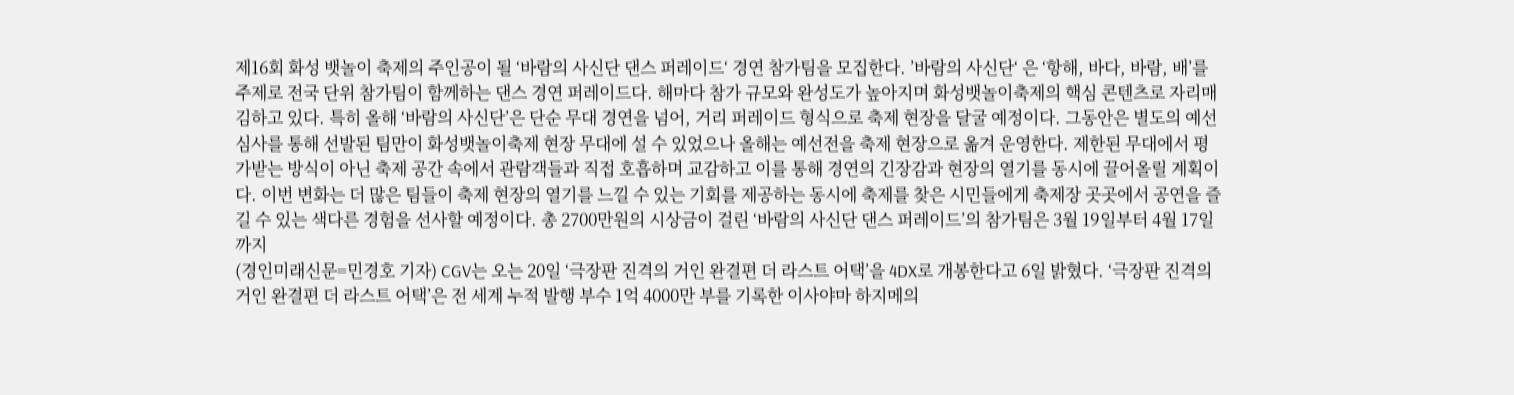제16회 화성 뱃놀이 축제의 주인공이 될 ‘바람의 사신단 댄스 퍼레이드‘ 경연 참가팀을 모집한다. ’바람의 사신단‘ 은 ‘항해, 바다, 바람, 배’를 주제로 전국 단위 참가팀이 함께하는 댄스 경연 퍼레이드다. 해마다 참가 규모와 완성도가 높아지며 화성뱃놀이축제의 핵심 콘텐츠로 자리매김하고 있다. 특히 올해 ‘바람의 사신단’은 단순 무대 경연을 넘어, 거리 퍼레이드 형식으로 축제 현장을 달굴 예정이다. 그동안은 별도의 예선 심사를 통해 선발된 팀만이 화성뱃놀이축제 현장 무대에 설 수 있었으나 올해는 예선전을 축제 현장으로 옮겨 운영한다. 제한된 무대에서 평가받는 방식이 아닌 축제 공간 속에서 관람객들과 직접 호흡하며 교감하고 이를 통해 경연의 긴장감과 현장의 열기를 동시에 끌어올릴 계획이다. 이번 변화는 더 많은 팀들이 축제 현장의 열기를 느낄 수 있는 기회를 제공하는 동시에 축제를 찾은 시민들에게 축제장 곳곳에서 공연을 즐길 수 있는 색다른 경험을 선사할 예정이다. 총 2700만원의 시상금이 걸린 ‘바람의 사신단 댄스 퍼레이드’의 참가팀은 3월 19일부터 4월 17일까지
(경인미래신문=민경호 기자) CGV는 오는 20일 ‘극장판 진격의 거인 완결편 더 라스트 어택’을 4DX로 개봉한다고 6일 밝혔다. ‘극장판 진격의 거인 완결편 더 라스트 어택’은 전 세계 누적 발행 부수 1억 4000만 부를 기록한 이사야마 하지메의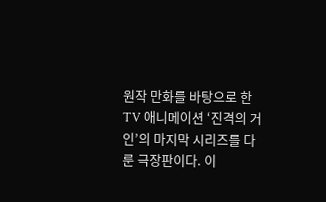원작 만화를 바탕으로 한 TV 애니메이션 ‘진격의 거인’의 마지막 시리즈를 다룬 극장판이다. 이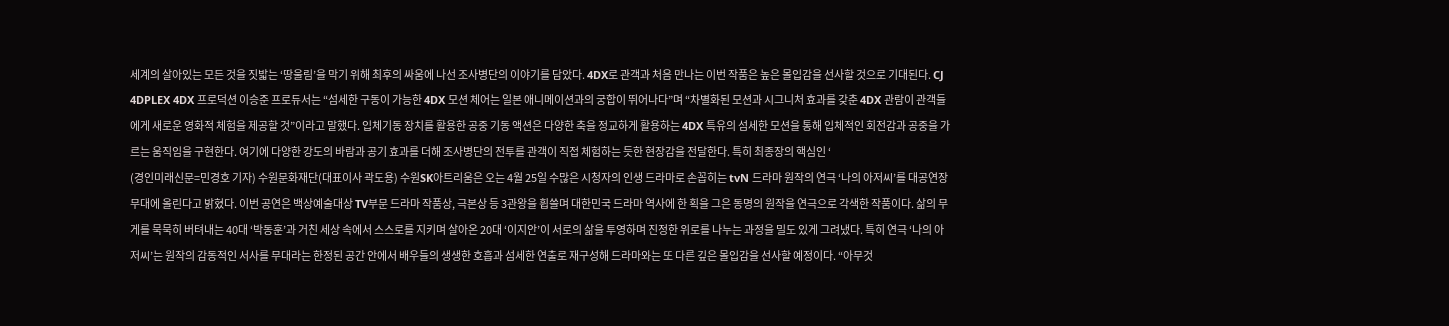세계의 살아있는 모든 것을 짓밟는 ‘땅울림’을 막기 위해 최후의 싸움에 나선 조사병단의 이야기를 담았다. 4DX로 관객과 처음 만나는 이번 작품은 높은 몰입감을 선사할 것으로 기대된다. CJ 4DPLEX 4DX 프로덕션 이승준 프로듀서는 “섬세한 구동이 가능한 4DX 모션 체어는 일본 애니메이션과의 궁합이 뛰어나다”며 “차별화된 모션과 시그니처 효과를 갖춘 4DX 관람이 관객들에게 새로운 영화적 체험을 제공할 것”이라고 말했다. 입체기동 장치를 활용한 공중 기동 액션은 다양한 축을 정교하게 활용하는 4DX 특유의 섬세한 모션을 통해 입체적인 회전감과 공중을 가르는 움직임을 구현한다. 여기에 다양한 강도의 바람과 공기 효과를 더해 조사병단의 전투를 관객이 직접 체험하는 듯한 현장감을 전달한다. 특히 최종장의 핵심인 ‘
(경인미래신문=민경호 기자) 수원문화재단(대표이사 곽도용) 수원SK아트리움은 오는 4월 25일 수많은 시청자의 인생 드라마로 손꼽히는 tvN 드라마 원작의 연극 ‘나의 아저씨’를 대공연장 무대에 올린다고 밝혔다. 이번 공연은 백상예술대상 TV부문 드라마 작품상, 극본상 등 3관왕을 휩쓸며 대한민국 드라마 역사에 한 획을 그은 동명의 원작을 연극으로 각색한 작품이다. 삶의 무게를 묵묵히 버텨내는 40대 ‘박동훈’과 거친 세상 속에서 스스로를 지키며 살아온 20대 ‘이지안’이 서로의 삶을 투영하며 진정한 위로를 나누는 과정을 밀도 있게 그려냈다. 특히 연극 ‘나의 아저씨’는 원작의 감동적인 서사를 무대라는 한정된 공간 안에서 배우들의 생생한 호흡과 섬세한 연출로 재구성해 드라마와는 또 다른 깊은 몰입감을 선사할 예정이다. “아무것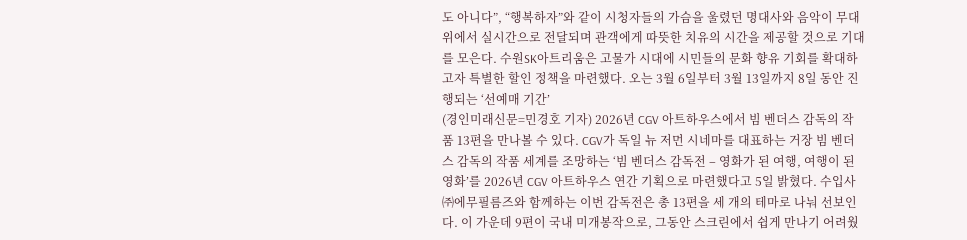도 아니다”, “행복하자”와 같이 시청자들의 가슴을 울렸던 명대사와 음악이 무대 위에서 실시간으로 전달되며 관객에게 따뜻한 치유의 시간을 제공할 것으로 기대를 모은다. 수원SK아트리움은 고물가 시대에 시민들의 문화 향유 기회를 확대하고자 특별한 할인 정책을 마련했다. 오는 3월 6일부터 3월 13일까지 8일 동안 진행되는 ‘선예매 기간’
(경인미래신문=민경호 기자) 2026년 CGV 아트하우스에서 빔 벤더스 감독의 작품 13편을 만나볼 수 있다. CGV가 독일 뉴 저먼 시네마를 대표하는 거장 빔 벤더스 감독의 작품 세계를 조망하는 ‘빔 벤더스 감독전 – 영화가 된 여행, 여행이 된 영화’를 2026년 CGV 아트하우스 연간 기획으로 마련했다고 5일 밝혔다. 수입사 ㈜에무필름즈와 함께하는 이번 감독전은 총 13편을 세 개의 테마로 나눠 선보인다. 이 가운데 9편이 국내 미개봉작으로, 그동안 스크린에서 쉽게 만나기 어려웠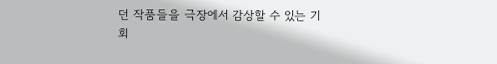던 작품들을 극장에서 감상할 수 있는 기회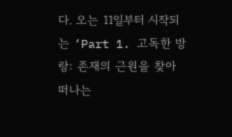다. 오는 11일부터 시작되는 ‘Part 1. 고독한 방랑: 존재의 근원을 찾아 떠나는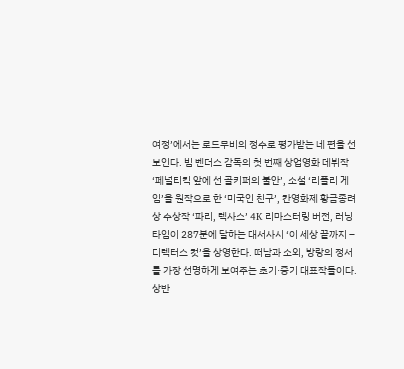여정’에서는 로드무비의 정수로 평가받는 네 편을 선보인다. 빔 벤더스 감독의 첫 번째 상업영화 데뷔작 ‘페널티킥 앞에 선 골키퍼의 불안’, 소설 ‘리플리 게임’을 원작으로 한 ‘미국인 친구’, 칸영화제 황금종려상 수상작 ‘파리, 텍사스’ 4K 리마스터링 버전, 러닝타임이 287분에 달하는 대서사시 ‘이 세상 끝까지 – 디렉터스 컷’을 상영한다. 떠남과 소외, 방랑의 정서를 가장 선명하게 보여주는 초기·중기 대표작들이다. 상반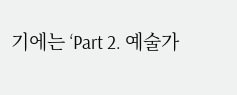기에는 ‘Part 2. 예술가